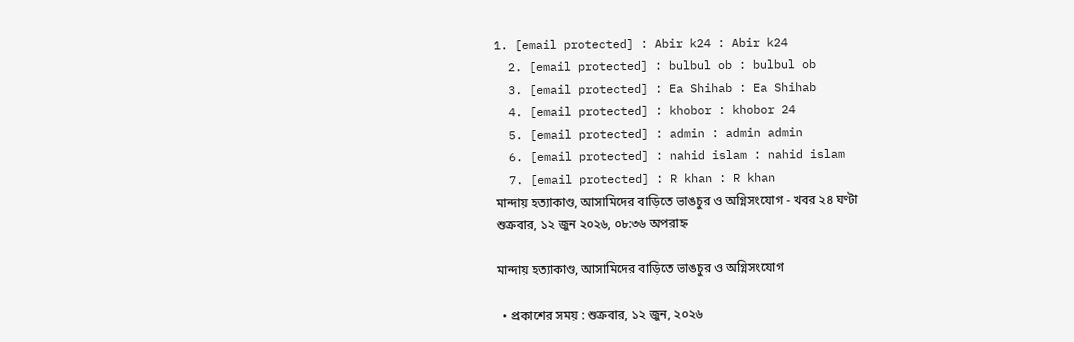1. [email protected] : Abir k24 : Abir k24
  2. [email protected] : bulbul ob : bulbul ob
  3. [email protected] : Ea Shihab : Ea Shihab
  4. [email protected] : khobor : khobor 24
  5. [email protected] : admin : admin admin
  6. [email protected] : nahid islam : nahid islam
  7. [email protected] : R khan : R khan
মান্দায় হত্যাকাণ্ড, আসামিদের বাড়িতে ভাঙচুর ও অগ্নিসংযোগ - খবর ২৪ ঘণ্টা
শুক্রবার, ১২ জুন ২০২৬, ০৮:৩৬ অপরাহ্ন

মান্দায় হত্যাকাণ্ড, আসামিদের বাড়িতে ভাঙচুর ও অগ্নিসংযোগ

  • প্রকাশের সময় : শুক্রবার, ১২ জুন, ২০২৬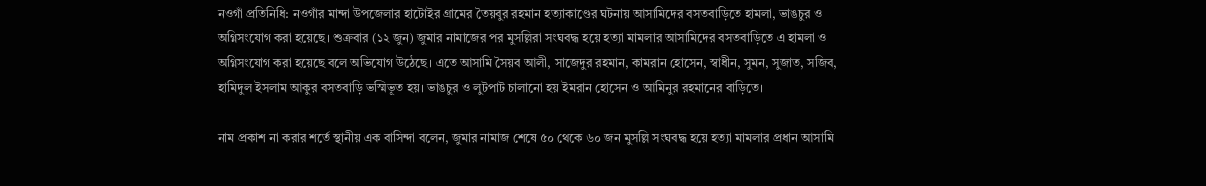নওগাঁ প্রতিনিধি: নওগাঁর মান্দা উপজেলার হাটোইর গ্রামের তৈয়বুর রহমান হত্যাকাণ্ডের ঘটনায় আসামিদের বসতবাড়িতে হামলা, ভাঙচুর ও অগ্নিসংযোগ করা হয়েছে। শুক্রবার (১২ জুন) জুমার নামাজের পর মুসল্লিরা সংঘবদ্ধ হয়ে হত্যা মামলার আসামিদের বসতবাড়িতে এ হামলা ও অগ্নিসংযোগ করা হয়েছে বলে অভিযোগ উঠেছে। এতে আসামি সৈয়ব আলী, সাজেদুর রহমান, কামরান হোসেন, স্বাধীন, সুমন, সুজাত, সজিব, হামিদুল ইসলাম আকুর বসতবাড়ি ভস্মিভূত হয়। ভাঙচুর ও লুটপাট চালানো হয় ইমরান হোসেন ও আমিনুর রহমানের বাড়িতে।

নাম প্রকাশ না করার শর্তে স্থানীয় এক বাসিন্দা বলেন, জুমার নামাজ শেষে ৫০ থেকে ৬০ জন মুসল্লি সংঘবদ্ধ হয়ে হত্যা মামলার প্রধান আসামি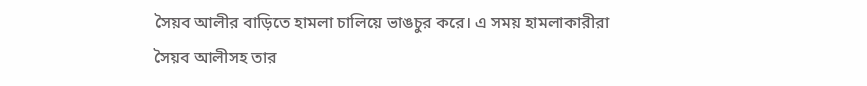সৈয়ব আলীর বাড়িতে হামলা চালিয়ে ভাঙচুর করে। এ সময় হামলাকারীরা সৈয়ব আলীসহ তার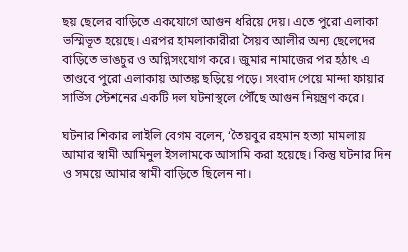ছয় ছেলের বাড়িতে একযোগে আগুন ধরিয়ে দেয়। এতে পুরো এলাকা ভস্মিভূত হয়েছে। এরপর হামলাকারীরা সৈয়ব আলীর অন্য ছেলেদের বাড়িতে ভাঙচুর ও অগ্নিসংযোগ করে। জুমার নামাজের পর হঠাৎ এ তাণ্ডবে পুরো এলাকায় আতঙ্ক ছড়িয়ে পড়ে। সংবাদ পেয়ে মান্দা ফায়ার সার্ভিস স্টেশনের একটি দল ঘটনাস্থলে পৌঁছে আগুন নিয়ন্ত্রণ করে।

ঘটনার শিকার লাইলি বেগম বলেন, ‘তৈয়বুর রহমান হত্যা মামলায় আমার স্বামী আমিনুল ইসলামকে আসামি করা হয়েছে। কিন্তু ঘটনার দিন ও সময়ে আমার স্বামী বাড়িতে ছিলেন না।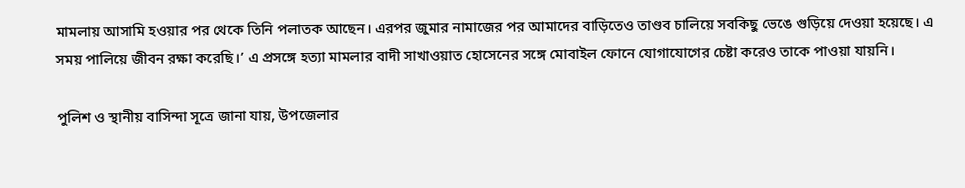মামলায় আসামি হওয়ার পর থেকে তিনি পলাতক আছেন। এরপর জুমার নামাজের পর আমাদের বাড়িতেও তাণ্ডব চালিয়ে সবকিছু ভেঙে গুড়িয়ে দেওয়া হয়েছে। এ সময় পালিয়ে জীবন রক্ষা করেছি।’ এ প্রসঙ্গে হত্যা মামলার বাদী সাখাওয়াত হোসেনের সঙ্গে মোবাইল ফোনে যোগাযোগের চেষ্টা করেও তাকে পাওয়া যায়নি।

পুলিশ ও স্থানীয় বাসিন্দা সূত্রে জানা যায়, উপজেলার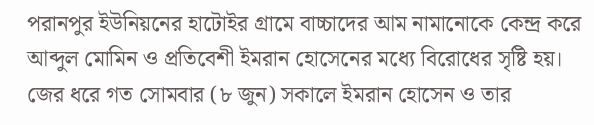পরানপুর ইউনিয়নের হাটোইর গ্রামে বাচ্চাদের আম নামানোকে কেন্দ্র করে আব্দুল মোমিন ও প্রতিবেশী ইমরান হোসেনের মধ্যে বিরোধের সৃষ্টি হয়। জের ধরে গত সোমবার (৮ জুন) সকালে ইমরান হোসেন ও তার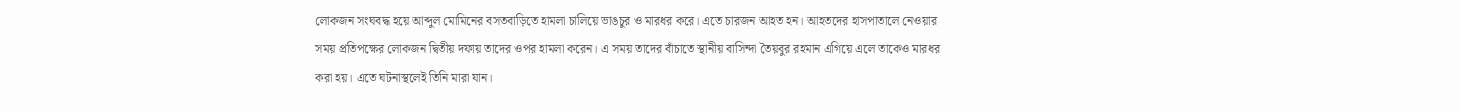লোকজন সংঘবদ্ধ হয়ে আব্দুল মোমিনের বসতবাড়িতে হামলা চালিয়ে ভাঙচুর ও মারধর করে। এতে চারজন আহত হন। আহতদের হাসপাতালে নেওয়ার সময় প্রতিপক্ষের লোকজন দ্বিতীয় দফায় তাদের ওপর হামলা করেন। এ সময় তাদের বাঁচাতে স্থানীয় বাসিন্দা তৈয়বুর রহমান এগিয়ে এলে তাকেও মারধর করা হয়। এতে ঘটনাস্থলেই তিনি মারা যান।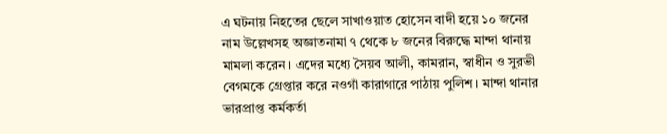এ ঘটনায় নিহতের ছেলে সাখাওয়াত হোসেন বাদী হয়ে ১০ জনের নাম উল্লেখসহ অজ্ঞাতনামা ৭ থেকে ৮ জনের বিরুদ্ধে মান্দা থানায় মামলা করেন। এদের মধ্যে সৈয়ব আলী, কামরান, স্বাধীন ও সুরভী বেগমকে গ্রেপ্তার করে নওগাঁ কারাগারে পাঠায় পুলিশ। মান্দা থানার ভারপ্রাপ্ত কর্মকর্তা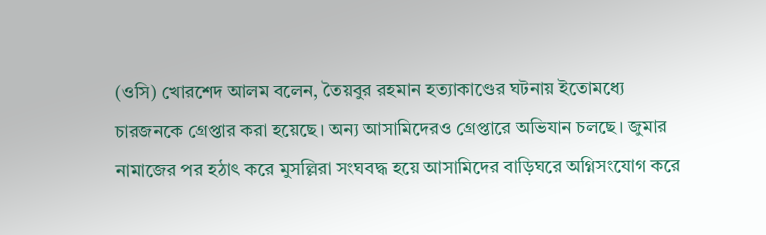(ওসি) খোরশেদ আলম বলেন, তৈয়বুর রহমান হত্যাকাণ্ডের ঘটনায় ইতোমধ্যে চারজনকে গ্রেপ্তার করা হয়েছে। অন্য আসামিদেরও গ্রেপ্তারে অভিযান চলছে। জুমার নামাজের পর হঠাৎ করে মুসল্লিরা সংঘবদ্ধ হয়ে আসামিদের বাড়িঘরে অগ্নিসংযোগ করে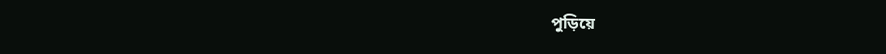পুড়িয়ে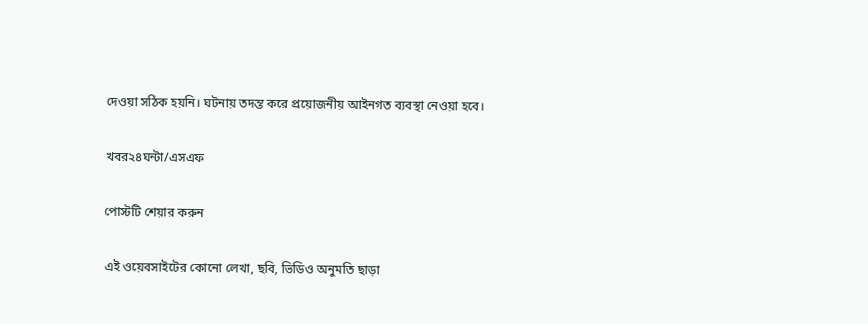দেওয়া সঠিক হয়নি। ঘটনায় তদন্ত করে প্রয়োজনীয় আইনগত ব্যবস্থা নেওয়া হবে।

খবর২৪ঘন্টা/এসএফ

পোস্টটি শেয়ার করুন

এই ওয়েবসাইটের কোনো লেখা, ছবি, ভিডিও অনুমতি ছাড়া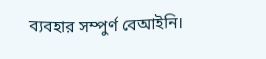ব্যবহার সম্পুর্ণ বেআইনি।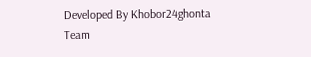Developed By Khobor24ghonta Team